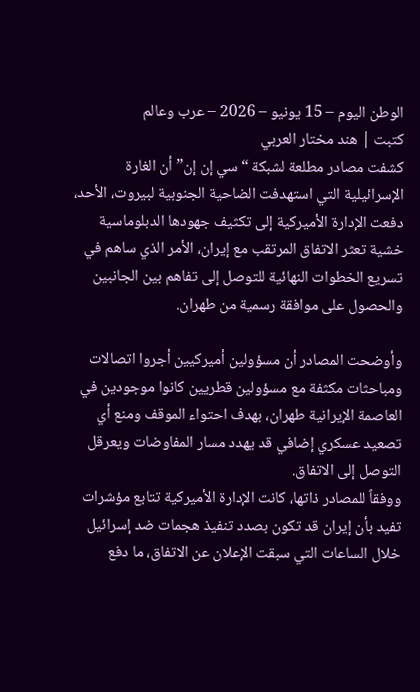الوطن اليوم – 15 يونيو – 2026 – عرب وعالم
كتبت | هند مختار العربي
كشفت مصادر مطلعة لشبكة “سي إن إن” أن الغارة الإسرائيلية التي استهدفت الضاحية الجنوبية لبيروت، الأحد، دفعت الإدارة الأميركية إلى تكثيف جهودها الدبلوماسية خشية تعثر الاتفاق المرتقب مع إيران، الأمر الذي ساهم في تسريع الخطوات النهائية للتوصل إلى تفاهم بين الجانبين والحصول على موافقة رسمية من طهران.

وأوضحت المصادر أن مسؤولين أميركيين أجروا اتصالات ومباحثات مكثفة مع مسؤولين قطريين كانوا موجودين في العاصمة الإيرانية طهران، بهدف احتواء الموقف ومنع أي تصعيد عسكري إضافي قد يهدد مسار المفاوضات ويعرقل التوصل إلى الاتفاق.
ووفقاً للمصادر ذاتها، كانت الإدارة الأميركية تتابع مؤشرات تفيد بأن إيران قد تكون بصدد تنفيذ هجمات ضد إسرائيل خلال الساعات التي سبقت الإعلان عن الاتفاق، ما دفع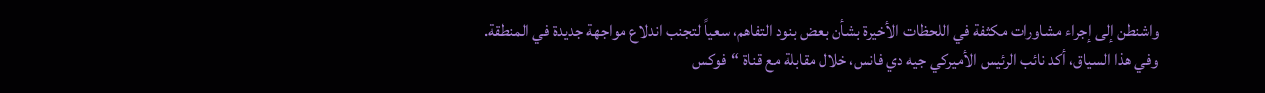واشنطن إلى إجراء مشاورات مكثفة في اللحظات الأخيرة بشأن بعض بنود التفاهم، سعياً لتجنب اندلاع مواجهة جديدة في المنطقة.
وفي هذا السياق، أكد نائب الرئيس الأميركي جيه دي فانس، خلال مقابلة مع قناة “فوكس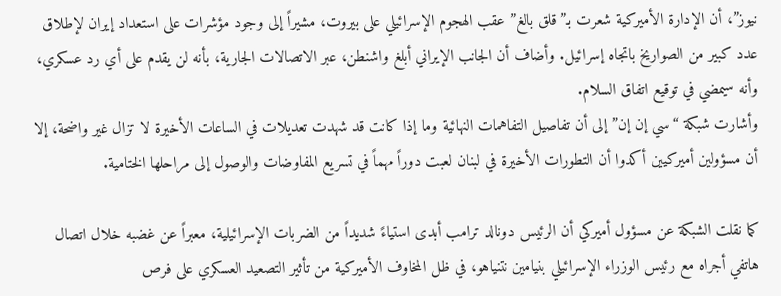نيوز”، أن الإدارة الأميركية شعرت بـ”قلق بالغ” عقب الهجوم الإسرائيلي على بيروت، مشيراً إلى وجود مؤشرات على استعداد إيران لإطلاق عدد كبير من الصواريخ باتجاه إسرائيل. وأضاف أن الجانب الإيراني أبلغ واشنطن، عبر الاتصالات الجارية، بأنه لن يقدم على أي رد عسكري، وأنه سيمضي في توقيع اتفاق السلام.
وأشارت شبكة “سي إن إن” إلى أن تفاصيل التفاهمات النهائية وما إذا كانت قد شهدت تعديلات في الساعات الأخيرة لا تزال غير واضحة، إلا أن مسؤولين أميركيين أكدوا أن التطورات الأخيرة في لبنان لعبت دوراً مهماً في تسريع المفاوضات والوصول إلى مراحلها الختامية.

كما نقلت الشبكة عن مسؤول أميركي أن الرئيس دونالد ترامب أبدى استياءً شديداً من الضربات الإسرائيلية، معبراً عن غضبه خلال اتصال هاتفي أجراه مع رئيس الوزراء الإسرائيلي بنيامين نتنياهو، في ظل المخاوف الأميركية من تأثير التصعيد العسكري على فرص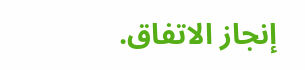إنجاز الاتفاق.